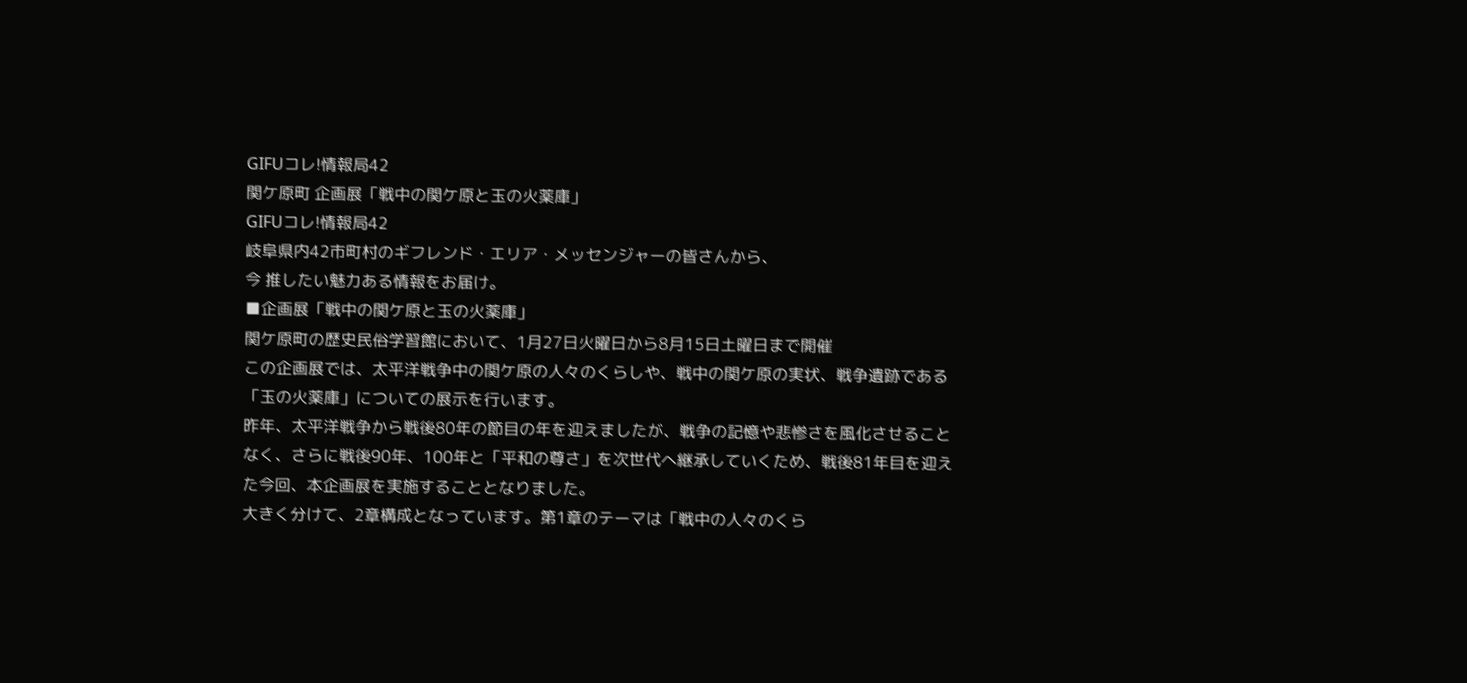GIFUコレ!情報局42
関ケ原町 企画展「戦中の関ケ原と玉の火薬庫」
GIFUコレ!情報局42
岐阜県内42市町村のギフレンド・エリア・メッセンジャーの皆さんから、
今 推したい魅力ある情報をお届け。
■企画展「戦中の関ケ原と玉の火薬庫」
関ケ原町の歴史民俗学習館において、1月27日火曜日から8月15日土曜日まで開催
この企画展では、太平洋戦争中の関ケ原の人々のくらしや、戦中の関ケ原の実状、戦争遺跡である「玉の火薬庫」についての展示を行います。
昨年、太平洋戦争から戦後80年の節目の年を迎えましたが、戦争の記憶や悲惨さを風化させることなく、さらに戦後90年、100年と「平和の尊さ」を次世代へ継承していくため、戦後81年目を迎えた今回、本企画展を実施することとなりました。
大きく分けて、2章構成となっています。第1章のテーマは「戦中の人々のくら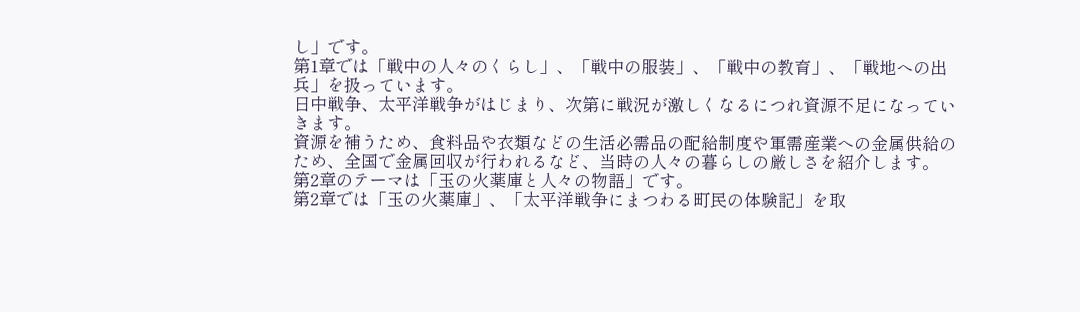し」です。
第1章では「戦中の人々のくらし」、「戦中の服装」、「戦中の教育」、「戦地への出兵」を扱っています。
日中戦争、太平洋戦争がはじまり、次第に戦況が激しくなるにつれ資源不足になっていきます。
資源を補うため、食料品や衣類などの生活必需品の配給制度や軍需産業への金属供給のため、全国で金属回収が行われるなど、当時の人々の暮らしの厳しさを紹介します。
第2章のテーマは「玉の火薬庫と人々の物語」です。
第2章では「玉の火薬庫」、「太平洋戦争にまつわる町民の体験記」を取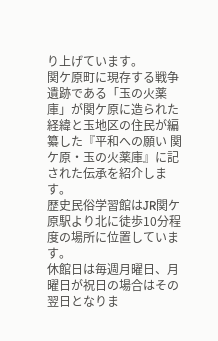り上げています。
関ケ原町に現存する戦争遺跡である「玉の火薬庫」が関ケ原に造られた経緯と玉地区の住民が編纂した『平和への願い 関ケ原・玉の火薬庫』に記された伝承を紹介します。
歴史民俗学習館はJR関ケ原駅より北に徒歩10分程度の場所に位置しています。
休館日は毎週月曜日、月曜日が祝日の場合はその翌日となりま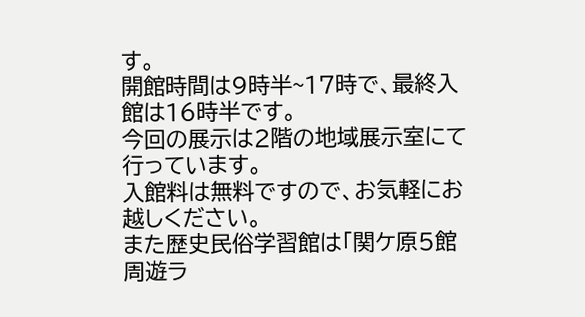す。
開館時間は9時半~17時で、最終入館は16時半です。
今回の展示は2階の地域展示室にて行っています。
入館料は無料ですので、お気軽にお越しください。
また歴史民俗学習館は「関ケ原5館周遊ラ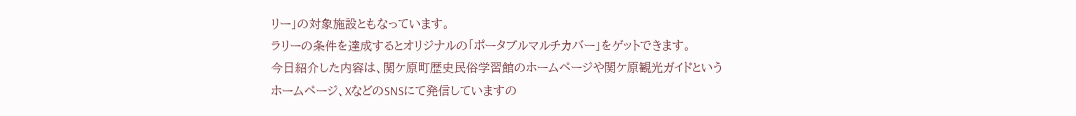リー」の対象施設ともなっています。
ラリーの条件を達成するとオリジナルの「ポータブルマルチカバー」をゲットできます。
今日紹介した内容は、関ケ原町歴史民俗学習館のホームページや関ケ原観光ガイドという
ホームページ、XなどのSNSにて発信していますの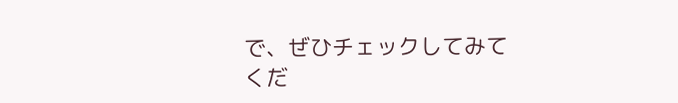で、ぜひチェックしてみてくだ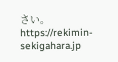さい。
https://rekimin-sekigahara.jp